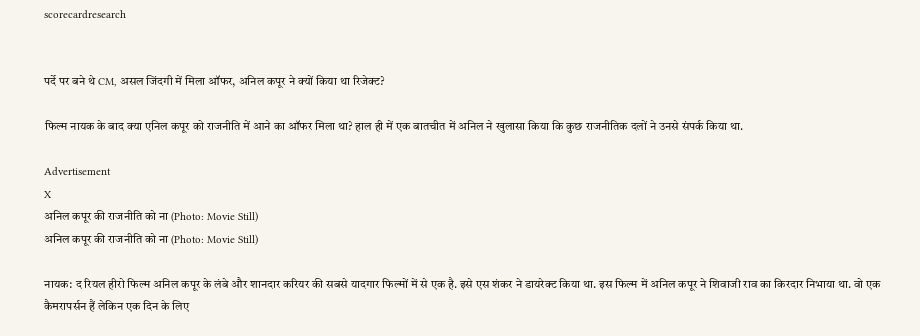scorecardresearch


पर्दे पर बने थे CM, असल जिंदगी में मिला ऑफर, अनिल कपूर ने क्यों किया था रिजेक्ट?

फिल्म नायक के बाद क्या एनिल कपूर को राजनीति में आने का ऑफर मिला था? हाल ही में एक बातचीत में अनिल ने खुलासा किया कि कुछ राजनीतिक दलों ने उनसे संपर्क किया था.

Advertisement
X
अनिल कपूर की राजनीति को ना (Photo: Movie Still)
अनिल कपूर की राजनीति को ना (Photo: Movie Still)

नायक: द रियल हीरो फिल्म अनिल कपूर के लंबे और शानदार करियर की सबसे यादगार फिल्मों में से एक है. इसे एस शंकर ने डायरेक्ट किया था. इस फिल्म में अनिल कपूर ने शिवाजी राव का किरदार निभाया था. वो एक कैमरापर्सन हैं लेकिन एक दिन के लिए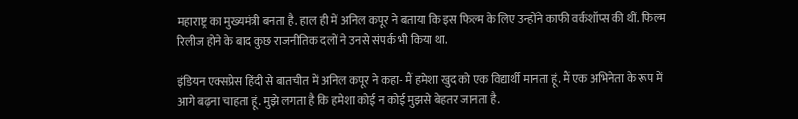महाराष्ट्र का मुख्यमंत्री बनता है. हाल ही में अनिल कपूर ने बताया कि इस फिल्म के लिए उन्होंने काफी वर्कशॉप्स की थीं. फिल्म रिलीज होने के बाद कुछ राजनीतिक दलों ने उनसे संपर्क भी किया था.

इंडियन एक्सप्रेस हिंदी से बातचीत में अनिल कपूर ने कहा- मैं हमेशा खुद को एक विद्यार्थी मानता हूं. मैं एक अभिनेता के रूप में आगे बढ़ना चाहता हूं. मुझे लगता है कि हमेशा कोई न कोई मुझसे बेहतर जानता है.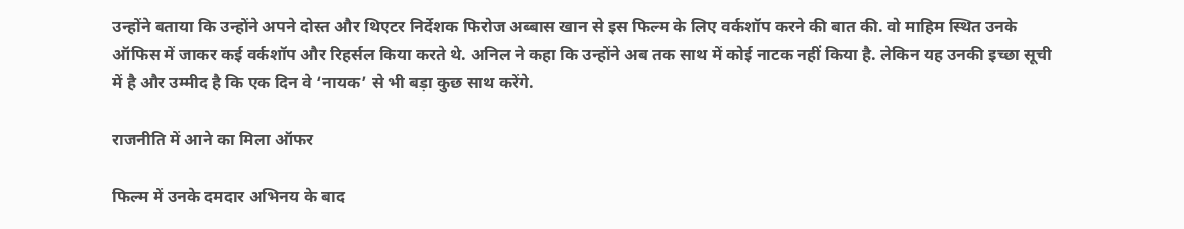उन्होंने बताया कि उन्होंने अपने दोस्त और थिएटर निर्देशक फिरोज अब्बास खान से इस फिल्म के लिए वर्कशॉप करने की बात की. वो माहिम स्थित उनके ऑफिस में जाकर कई वर्कशॉप और रिहर्सल किया करते थे. अनिल ने कहा कि उन्होंने अब तक साथ में कोई नाटक नहीं किया है. लेकिन यह उनकी इच्छा सूची में है और उम्मीद है कि एक दिन वे ‘नायक’ से भी बड़ा कुछ साथ करेंगे.

राजनीति में आने का मिला ऑफर

फिल्म में उनके दमदार अभिनय के बाद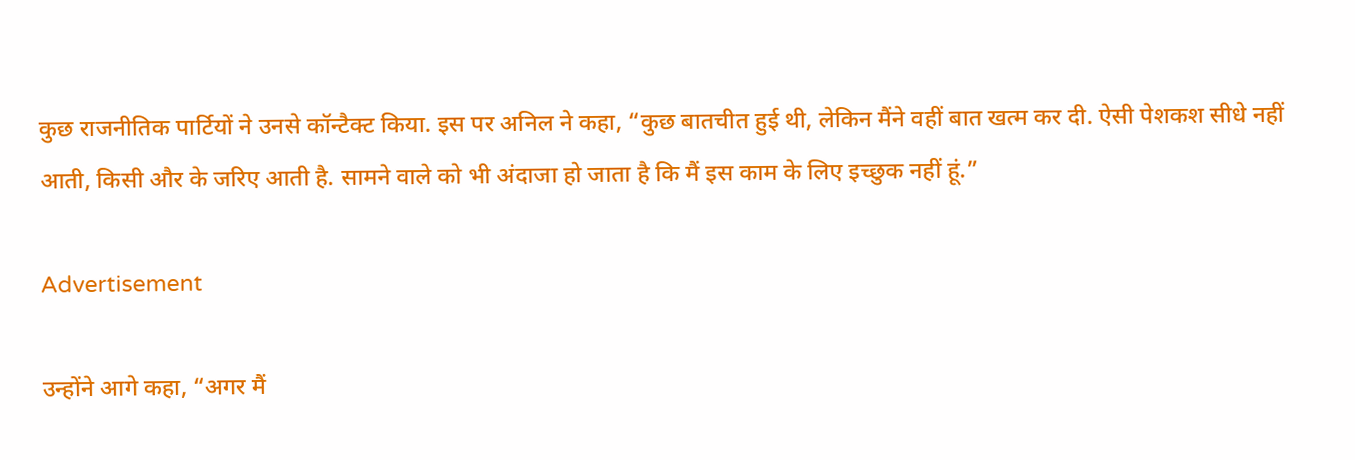कुछ राजनीतिक पार्टियों ने उनसे कॉन्टैक्ट किया. इस पर अनिल ने कहा, “कुछ बातचीत हुई थी, लेकिन मैंने वहीं बात खत्म कर दी. ऐसी पेशकश सीधे नहीं आती, किसी और के जरिए आती है. सामने वाले को भी अंदाजा हो जाता है कि मैं इस काम के लिए इच्छुक नहीं हूं.”

Advertisement

उन्होंने आगे कहा, “अगर मैं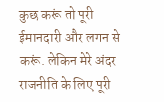कुछ करूं तो पूरी ईमानदारी और लगन से करूं. लेकिन मेरे अंदर राजनीति के लिए पूरी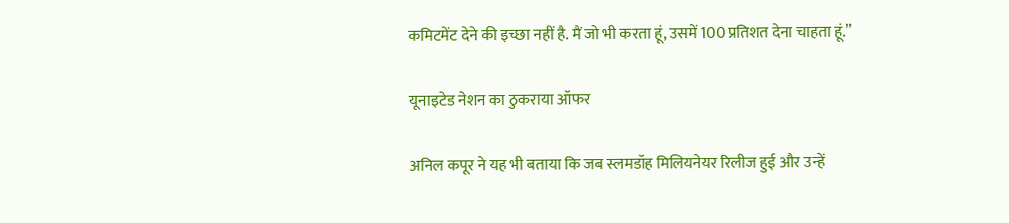कमिटमेंट देने की इच्छा नहीं है. मैं जो भी करता हूं, उसमें 100 प्रतिशत देना चाहता हूं.”

यूनाइटेड नेशन का ठुकराया ऑफर

अनिल कपूर ने यह भी बताया कि जब स्लमडॉह मिलियनेयर रिलीज हुई और उन्हें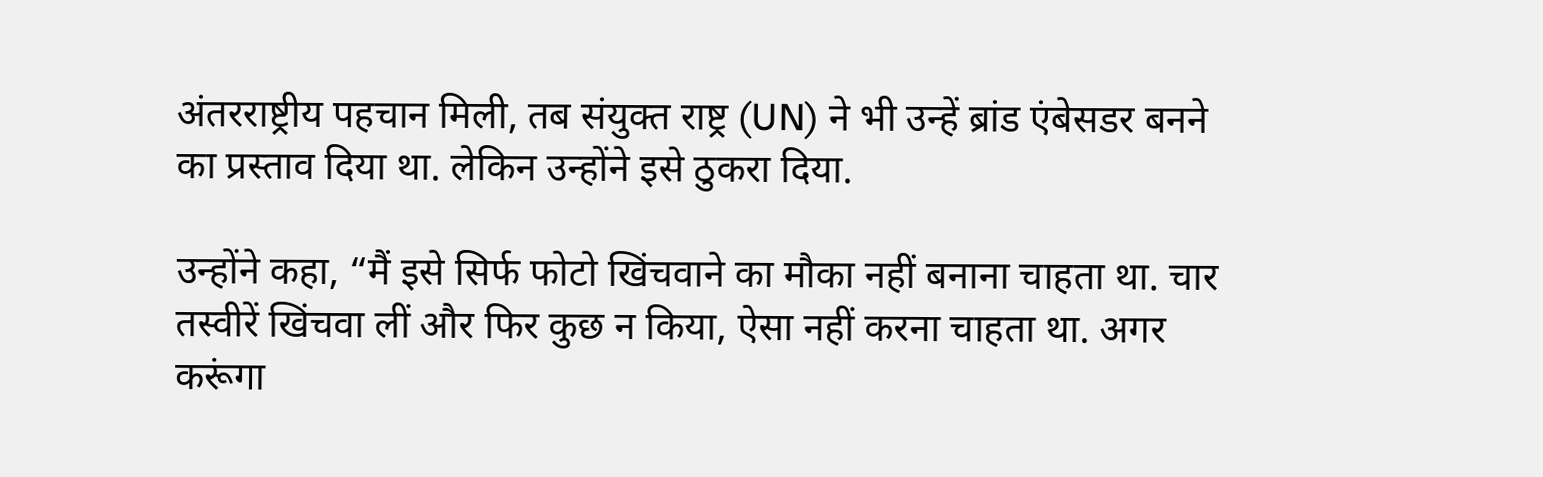अंतरराष्ट्रीय पहचान मिली, तब संयुक्त राष्ट्र (UN) ने भी उन्हें ब्रांड एंबेसडर बनने का प्रस्ताव दिया था. लेकिन उन्होंने इसे ठुकरा दिया.

उन्होंने कहा, “मैं इसे सिर्फ फोटो खिंचवाने का मौका नहीं बनाना चाहता था. चार तस्वीरें खिंचवा लीं और फिर कुछ न किया, ऐसा नहीं करना चाहता था. अगर करूंगा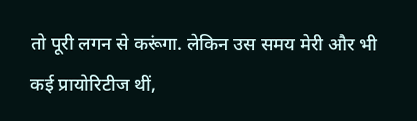तो पूरी लगन से करूंगा. लेकिन उस समय मेरी और भी कई प्रायोरिटीज थीं,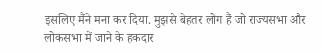इसलिए मैंने मना कर दिया. मुझसे बेहतर लोग हैं जो राज्यसभा और लोकसभा में जाने के हकदार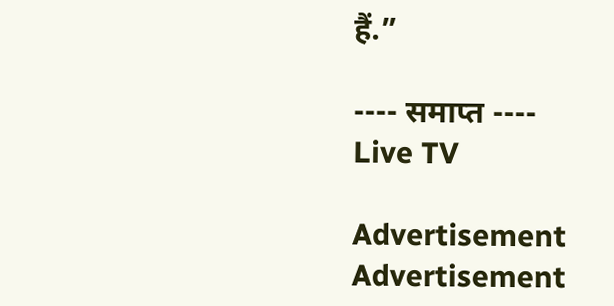हैं.”

---- समाप्त ----
Live TV

Advertisement
Advertisement